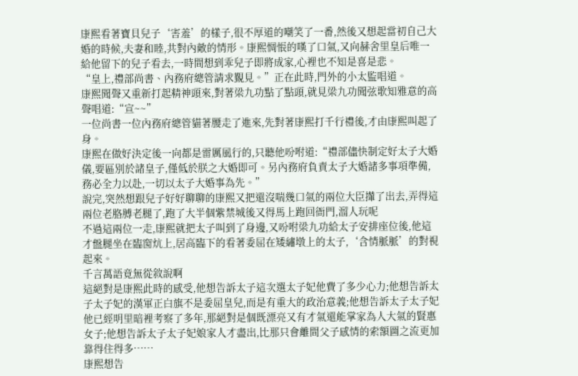康熙看著寶貝兒子‘害羞’的樣子,很不厚道的嘲笑了一番,然後又想起當初自己大婚的時候,夫妻和睦,共對內敵的情形。康熙惆悵的嘆了口氣,又向赫舍里皇后唯一給他留下的兒子看去,一時間想到乖兒子即將成家,心裡也不知是喜是悲。
“皇上,禮部尚書、內務府總管請求覲見。”正在此時,門外的小太監唱道。
康熙聞聲又重新打起精神頭來,對著梁九功點了點頭,就見梁九功聞弦歌知雅意的高聲唱道:“宣~~”
一位尚書一位內務府總管貓著腰走了進來,先對著康熙打千行禮後,才由康熙叫起了身。
康熙在做好決定後一向都是雷厲風行的,只聽他吩咐道:“禮部儘快制定好太子大婚儀,要區別於諸皇子,僅低於朕之大婚即可。另內務府負責太子大婚諸多事項準備,務必全力以赴,一切以太子大婚事為先。”
說完,突然想跟兒子好好聊聊的康熙又把還沒喘幾口氣的兩位大臣攆了出去,弄得這兩位老胳膊老腿了,跑了大半個紫禁城後又得馬上跑回衙門,溜人玩呢
不過這兩位一走,康熙就把太子叫到了身邊,又吩咐梁九功給太子安排座位後,他這才盤腿坐在臨窗炕上,居高臨下的看著委屈在矮繡墩上的太子,‘含情脈脈’的對視起來。
千言萬語竟無從敘說啊
這絕對是康熙此時的感受,他想告訴太子這次選太子妃他費了多少心力;他想告訴太子太子妃的漢軍正白旗不是委屈皇兒,而是有重大的政治意義;他想告訴太子太子妃他已經明里暗裡考察了多年,那絕對是個既漂亮又有才氣還能掌家為人大氣的賢惠女子;他想告訴太子太子妃娘家人才盡出,比那只會離間父子感情的索額圖之流更加靠得住得多……
康熙想告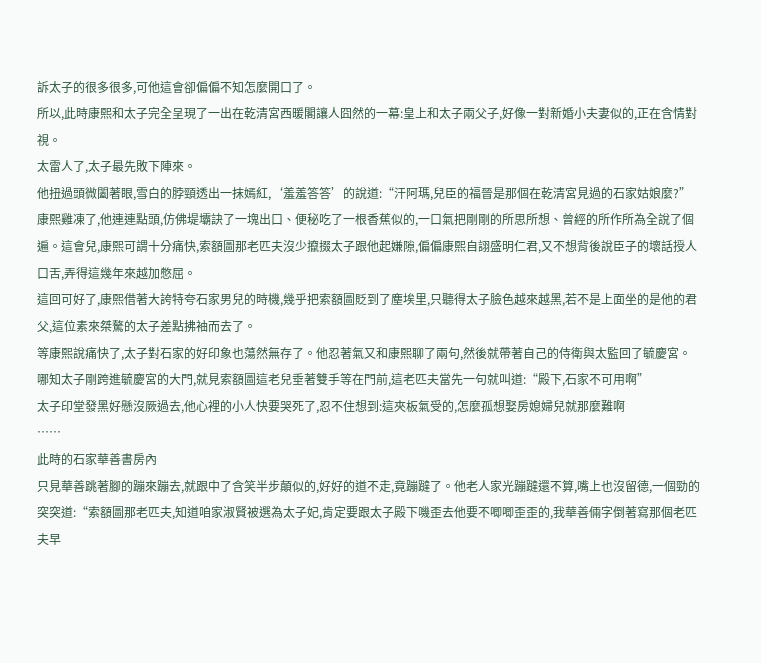訴太子的很多很多,可他這會卻偏偏不知怎麼開口了。
所以,此時康熙和太子完全呈現了一出在乾清宮西暖閣讓人囧然的一幕:皇上和太子兩父子,好像一對新婚小夫妻似的,正在含情對視。
太雷人了,太子最先敗下陣來。
他扭過頭微闔著眼,雪白的脖頸透出一抹嫣紅,‘羞羞答答’的說道:“汗阿瑪,兒臣的福晉是那個在乾清宮見過的石家姑娘麼?”
康熙雞凍了,他連連點頭,仿佛堤壩訣了一塊出口、便秘吃了一根香蕉似的,一口氣把剛剛的所思所想、曾經的所作所為全說了個遍。這會兒,康熙可謂十分痛快,索額圖那老匹夫沒少攛掇太子跟他起嫌隙,偏偏康熙自詡盛明仁君,又不想背後說臣子的壞話授人口舌,弄得這幾年來越加憋屈。
這回可好了,康熙借著大誇特夸石家男兒的時機,幾乎把索額圖貶到了塵埃里,只聽得太子臉色越來越黑,若不是上面坐的是他的君父,這位素來桀驁的太子差點拂袖而去了。
等康熙說痛快了,太子對石家的好印象也蕩然無存了。他忍著氣又和康熙聊了兩句,然後就帶著自己的侍衛與太監回了毓慶宮。
哪知太子剛跨進毓慶宮的大門,就見索額圖這老兒垂著雙手等在門前,這老匹夫當先一句就叫道:“殿下,石家不可用啊”
太子印堂發黑好懸沒厥過去,他心裡的小人快要哭死了,忍不住想到:這夾板氣受的,怎麼孤想娶房媳婦兒就那麼難啊
……
此時的石家華善書房內
只見華善跳著腳的蹦來蹦去,就跟中了含笑半步顛似的,好好的道不走,竟蹦躂了。他老人家光蹦躂還不算,嘴上也沒留德,一個勁的突突道:“索額圖那老匹夫,知道咱家淑賢被選為太子妃,肯定要跟太子殿下嘰歪去他要不唧唧歪歪的,我華善倆字倒著寫那個老匹夫早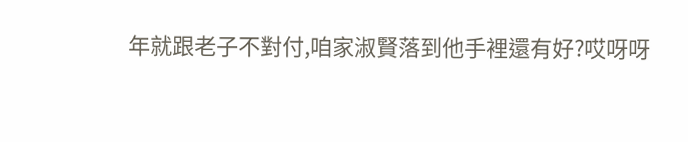年就跟老子不對付,咱家淑賢落到他手裡還有好?哎呀呀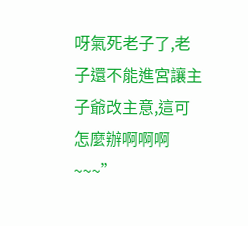呀氣死老子了,老子還不能進宮讓主子爺改主意,這可怎麼辦啊啊啊~~~”